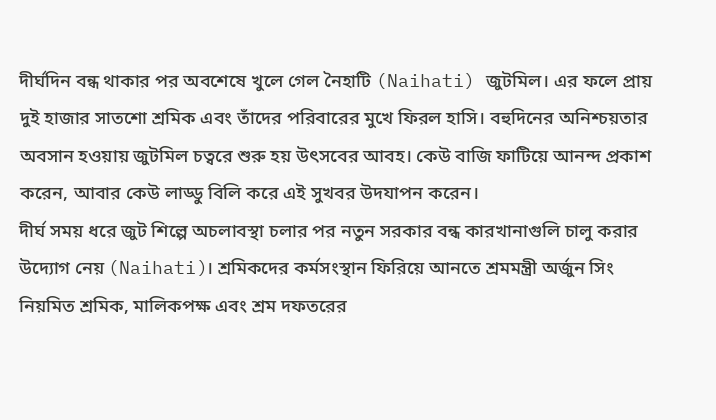দীর্ঘদিন বন্ধ থাকার পর অবশেষে খুলে গেল নৈহাটি (Naihati) জুটমিল। এর ফলে প্রায় দুই হাজার সাতশো শ্রমিক এবং তাঁদের পরিবারের মুখে ফিরল হাসি। বহুদিনের অনিশ্চয়তার অবসান হওয়ায় জুটমিল চত্বরে শুরু হয় উৎসবের আবহ। কেউ বাজি ফাটিয়ে আনন্দ প্রকাশ করেন, আবার কেউ লাড্ডু বিলি করে এই সুখবর উদযাপন করেন।
দীর্ঘ সময় ধরে জুট শিল্পে অচলাবস্থা চলার পর নতুন সরকার বন্ধ কারখানাগুলি চালু করার উদ্যোগ নেয় (Naihati)। শ্রমিকদের কর্মসংস্থান ফিরিয়ে আনতে শ্রমমন্ত্রী অর্জুন সিং নিয়মিত শ্রমিক, মালিকপক্ষ এবং শ্রম দফতরের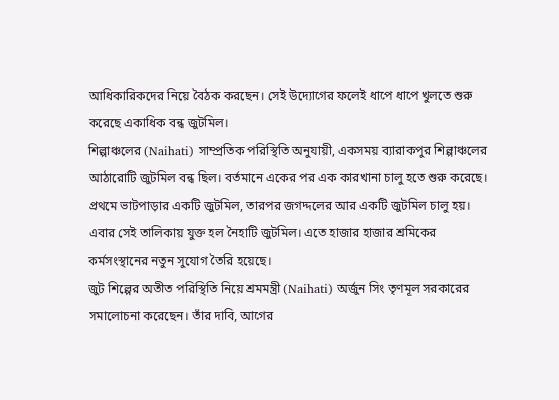আধিকারিকদের নিয়ে বৈঠক করছেন। সেই উদ্যোগের ফলেই ধাপে ধাপে খুলতে শুরু করেছে একাধিক বন্ধ জুটমিল।
শিল্পাঞ্চলের (Naihati) সাম্প্রতিক পরিস্থিতি অনুযায়ী, একসময় ব্যারাকপুর শিল্পাঞ্চলের আঠারোটি জুটমিল বন্ধ ছিল। বর্তমানে একের পর এক কারখানা চালু হতে শুরু করেছে। প্রথমে ভাটপাড়ার একটি জুটমিল, তারপর জগদ্দলের আর একটি জুটমিল চালু হয়। এবার সেই তালিকায় যুক্ত হল নৈহাটি জুটমিল। এতে হাজার হাজার শ্রমিকের কর্মসংস্থানের নতুন সুযোগ তৈরি হয়েছে।
জুট শিল্পের অতীত পরিস্থিতি নিয়ে শ্রমমন্ত্রী (Naihati) অর্জুন সিং তৃণমূল সরকারের সমালোচনা করেছেন। তাঁর দাবি, আগের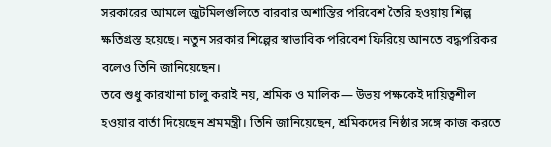সরকারের আমলে জুটমিলগুলিতে বারবার অশান্তির পরিবেশ তৈরি হওয়ায় শিল্প ক্ষতিগ্রস্ত হয়েছে। নতুন সরকার শিল্পের স্বাভাবিক পরিবেশ ফিরিয়ে আনতে বদ্ধপরিকর বলেও তিনি জানিয়েছেন।
তবে শুধু কারখানা চালু করাই নয়, শ্রমিক ও মালিক— উভয় পক্ষকেই দায়িত্বশীল হওয়ার বার্তা দিয়েছেন শ্রমমন্ত্রী। তিনি জানিয়েছেন, শ্রমিকদের নিষ্ঠার সঙ্গে কাজ করতে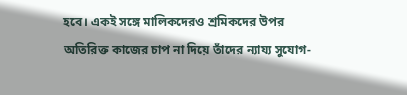হবে। একই সঙ্গে মালিকদেরও শ্রমিকদের উপর অতিরিক্ত কাজের চাপ না দিয়ে তাঁদের ন্যায্য সুযোগ-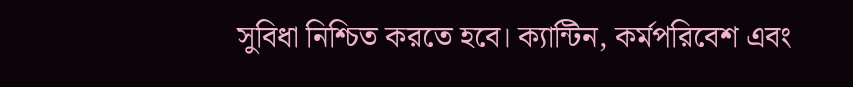সুবিধা নিশ্চিত করতে হবে। ক্যান্টিন, কর্মপরিবেশ এবং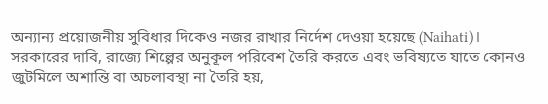অন্যান্য প্রয়োজনীয় সুবিধার দিকেও নজর রাখার নির্দেশ দেওয়া হয়েছে (Naihati)।
সরকারের দাবি, রাজ্যে শিল্পের অনুকূল পরিবেশ তৈরি করতে এবং ভবিষ্যতে যাতে কোনও জুটমিলে অশান্তি বা অচলাবস্থা না তৈরি হয়,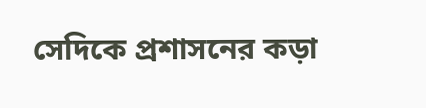সেদিকে প্রশাসনের কড়া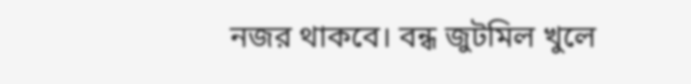নজর থাকবে। বন্ধ জুটমিল খুলে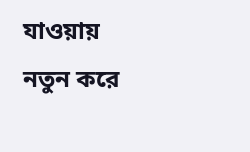যাওয়ায় নতুন করে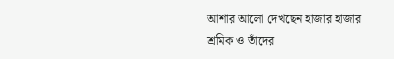আশার আলো দেখছেন হাজার হাজার শ্রমিক ও তাঁদের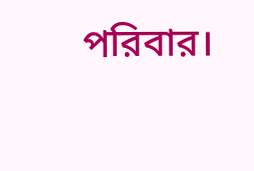পরিবার।